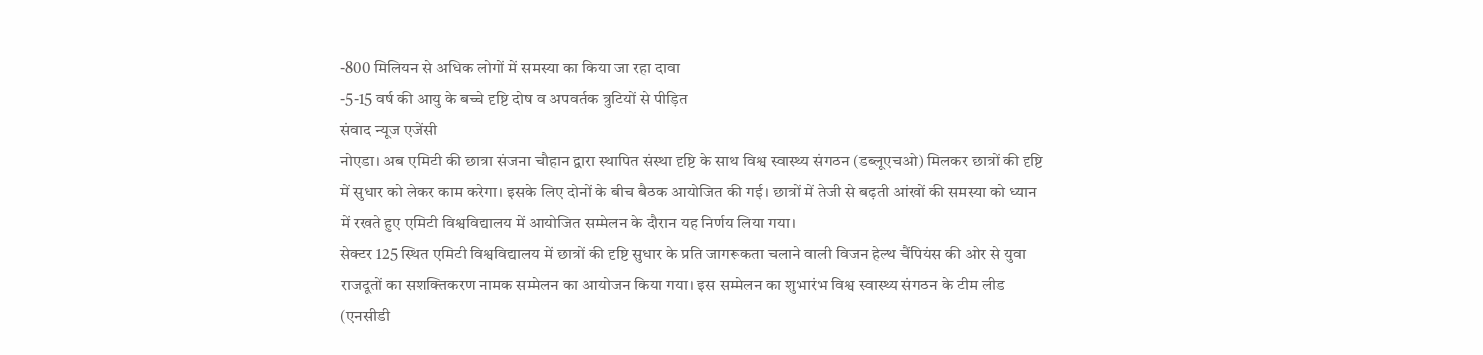-800 मिलियन से अधिक लोगों में समस्या का किया जा रहा दावा
-5-15 वर्ष की आयु के बच्चे दृष्टि दोष व अपवर्तक त्रुटियों से पीड़ित
संवाद न्यूज एजेंसी
नोएडा। अब एमिटी की छात्रा संजना चौहान द्वारा स्थापित संस्था दृष्टि के साथ विश्व स्वास्थ्य संगठन (डब्लूएचओ) मिलकर छात्रों की दृष्टि में सुधार को लेकर काम करेगा। इसके लिए दोनों के बीच बैठक आयोजित की गई। छात्रों में तेजी से बढ़ती आंखों की समस्या को ध्यान में रखते हुए एमिटी विश्वविद्यालय में आयोजित सम्मेलन के दौरान यह निर्णय लिया गया।
सेक्टर 125 स्थित एमिटी विश्वविद्यालय में छात्रों की दृष्टि सुधार के प्रति जागरूकता चलाने वाली विजन हेल्थ चैंपियंस की ओर से युवा राजदूतों का सशक्तिकरण नामक सम्मेलन का आयोजन किया गया। इस सम्मेलन का शुभारंभ विश्व स्वास्थ्य संगठन के टीम लीड (एनसीडी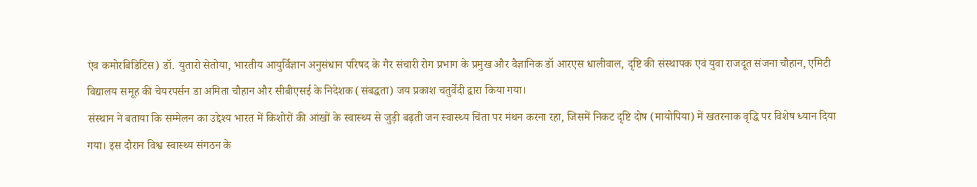एंव कमोरबिडिटिस) डॉ. युतारो सेतोया, भारतीय आयुर्विज्ञान अनुसंधान परिषद के गैर संचारी रोग प्रभाग के प्रमुख और वैज्ञानिक डॉ आरएस धालीवाल, दृष्टि की संस्थापक एवं युवा राजदूत संजना चौहान, एमिटी विद्यालय समूह की चेयरपर्सन डा अमिता चौहान और सीबीएसई के निदेशक (संबद्धता) जय प्रकाश चतुर्वेदी द्वारा किया गया।
संस्थान ने बताया कि सम्मेलन का उद्देश्य भारत में किशोरों की आंखों के स्वास्थ्य से जुड़ी बढ़ती जन स्वास्थ्य चिंता पर मंथन करना रहा, जिसमें निकट दृष्टि दोष (मायोपिया) में खतरनाक वृद्धि पर विशेष ध्यान दिया गया। इस दौरान विश्व स्वास्थ्य संगठन के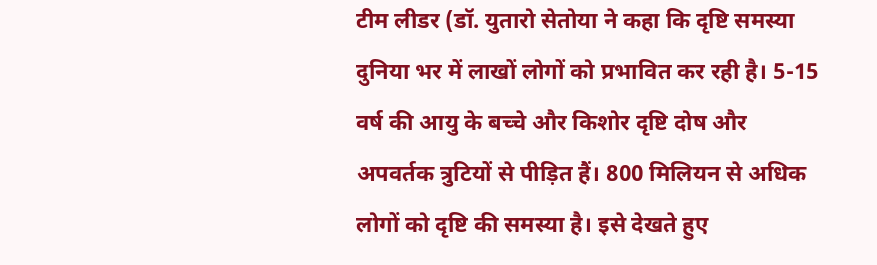टीम लीडर (डॉ. युतारो सेतोया ने कहा कि दृष्टि समस्या दुनिया भर में लाखों लोगों को प्रभावित कर रही है। 5-15 वर्ष की आयु के बच्चे और किशोर दृष्टि दोष और अपवर्तक त्रुटियों से पीड़ित हैं। 800 मिलियन से अधिक लोगों को दृष्टि की समस्या है। इसे देखते हुए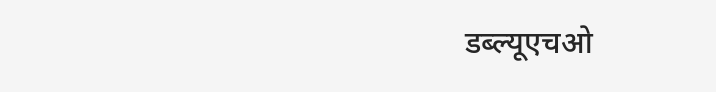डब्ल्यूएचओ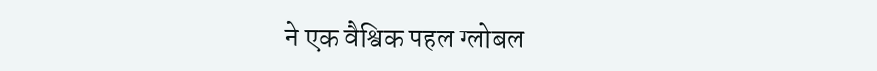ने एक वैश्विक पहल ग्लोबल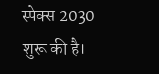स्पेक्स 2030 शुरू की है।